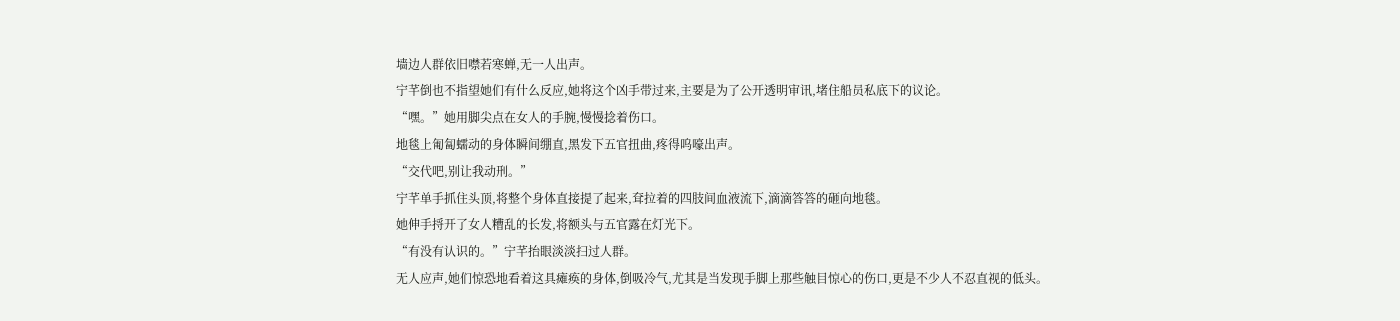墙边人群依旧噤若寒蝉,无一人出声。
宁芊倒也不指望她们有什么反应,她将这个凶手带过来,主要是为了公开透明审讯,堵住船员私底下的议论。
“嘿。”她用脚尖点在女人的手腕,慢慢捻着伤口。
地毯上匍匐蠕动的身体瞬间绷直,黑发下五官扭曲,疼得呜嚎出声。
“交代吧,别让我动刑。”
宁芊单手抓住头顶,将整个身体直接提了起来,耷拉着的四肢间血液流下,滴滴答答的砸向地毯。
她伸手捋开了女人糟乱的长发,将额头与五官露在灯光下。
“有没有认识的。”宁芊抬眼淡淡扫过人群。
无人应声,她们惊恐地看着这具瘫痪的身体,倒吸冷气,尤其是当发现手脚上那些触目惊心的伤口,更是不少人不忍直视的低头。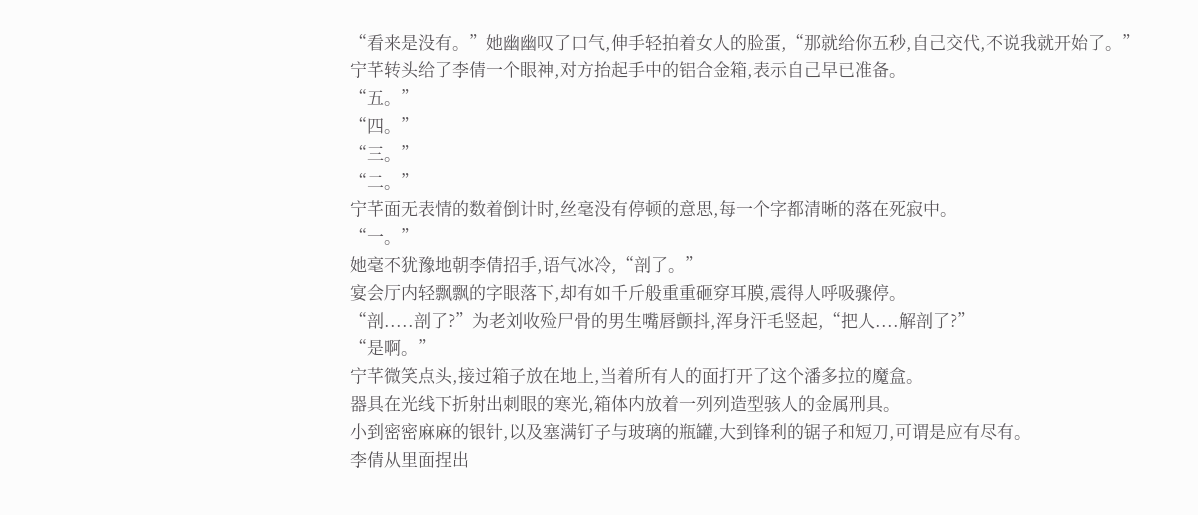“看来是没有。”她幽幽叹了口气,伸手轻拍着女人的脸蛋,“那就给你五秒,自己交代,不说我就开始了。”
宁芊转头给了李倩一个眼神,对方抬起手中的铝合金箱,表示自己早已准备。
“五。”
“四。”
“三。”
“二。”
宁芊面无表情的数着倒计时,丝毫没有停顿的意思,每一个字都清晰的落在死寂中。
“一。”
她毫不犹豫地朝李倩招手,语气冰冷,“剖了。”
宴会厅内轻飘飘的字眼落下,却有如千斤般重重砸穿耳膜,震得人呼吸骤停。
“剖.....剖了?”为老刘收殓尸骨的男生嘴唇颤抖,浑身汗毛竖起,“把人....解剖了?”
“是啊。”
宁芊微笑点头,接过箱子放在地上,当着所有人的面打开了这个潘多拉的魔盒。
器具在光线下折射出刺眼的寒光,箱体内放着一列列造型骇人的金属刑具。
小到密密麻麻的银针,以及塞满钉子与玻璃的瓶罐,大到锋利的锯子和短刀,可谓是应有尽有。
李倩从里面捏出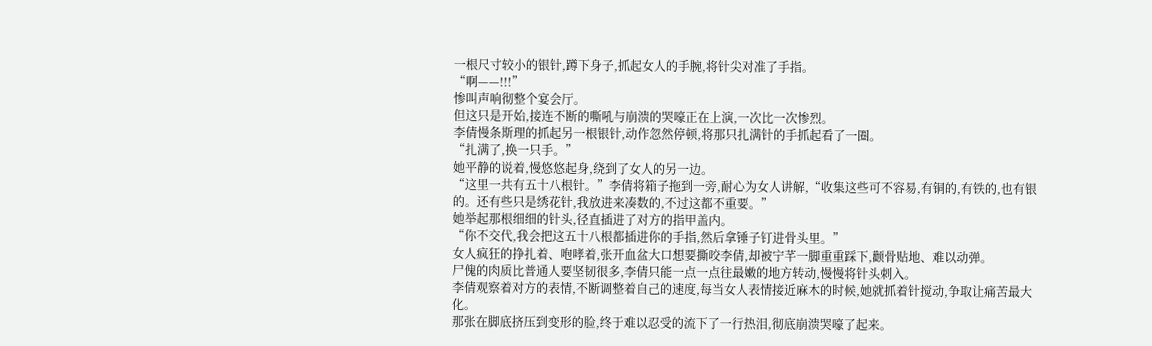一根尺寸较小的银针,蹲下身子,抓起女人的手腕,将针尖对准了手指。
“啊——!!!”
惨叫声响彻整个宴会厅。
但这只是开始,接连不断的嘶吼与崩溃的哭嚎正在上演,一次比一次惨烈。
李倩慢条斯理的抓起另一根银针,动作忽然停顿,将那只扎满针的手抓起看了一圈。
“扎满了,换一只手。”
她平静的说着,慢悠悠起身,绕到了女人的另一边。
“这里一共有五十八根针。”李倩将箱子拖到一旁,耐心为女人讲解,“收集这些可不容易,有铜的,有铁的,也有银的。还有些只是绣花针,我放进来凑数的,不过这都不重要。”
她举起那根细细的针头,径直插进了对方的指甲盖内。
“你不交代,我会把这五十八根都插进你的手指,然后拿锤子钉进骨头里。”
女人疯狂的挣扎着、咆哮着,张开血盆大口想要撕咬李倩,却被宁芊一脚重重踩下,颧骨贴地、难以动弹。
尸傀的肉质比普通人要坚韧很多,李倩只能一点一点往最嫩的地方转动,慢慢将针头刺入。
李倩观察着对方的表情,不断调整着自己的速度,每当女人表情接近麻木的时候,她就抓着针搅动,争取让痛苦最大化。
那张在脚底挤压到变形的脸,终于难以忍受的流下了一行热泪,彻底崩溃哭嚎了起来。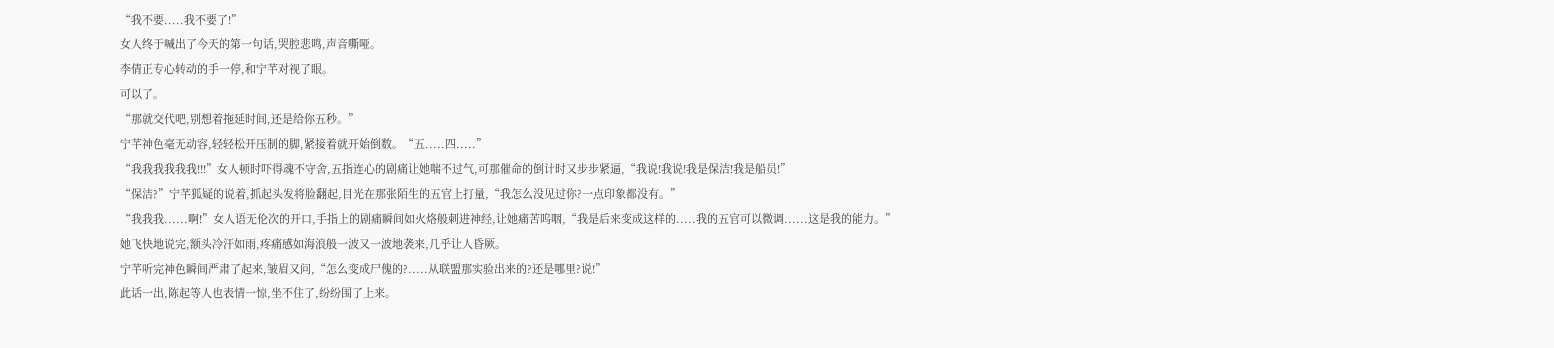“我不要.....我不要了!”
女人终于喊出了今天的第一句话,哭腔悲鸣,声音嘶哑。
李倩正专心转动的手一停,和宁芊对视了眼。
可以了。
“那就交代吧,别想着拖延时间,还是给你五秒。”
宁芊神色毫无动容,轻轻松开压制的脚,紧接着就开始倒数。“五.....四.....”
“我我我我我我!!!”女人顿时吓得魂不守舍,五指连心的剧痛让她喘不过气,可那催命的倒计时又步步紧逼,“我说!我说!我是保洁!我是船员!”
“保洁?”宁芊狐疑的说着,抓起头发将脸翻起,目光在那张陌生的五官上打量,“我怎么没见过你?一点印象都没有。”
“我我我......啊!”女人语无伦次的开口,手指上的剧痛瞬间如火烙般刺进神经,让她痛苦呜咽,“我是后来变成这样的.....我的五官可以微调......这是我的能力。”
她飞快地说完,额头冷汗如雨,疼痛感如海浪般一波又一波地袭来,几乎让人昏厥。
宁芊听完神色瞬间严肃了起来,皱眉又问,“怎么变成尸傀的?.....从联盟那实验出来的?还是哪里?说!”
此话一出,陈起等人也表情一惊,坐不住了,纷纷围了上来。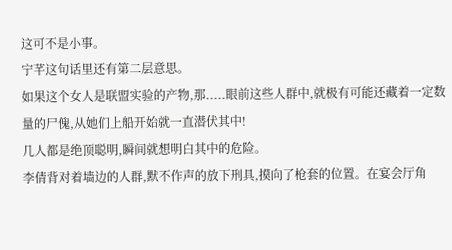这可不是小事。
宁芊这句话里还有第二层意思。
如果这个女人是联盟实验的产物,那.....眼前这些人群中,就极有可能还藏着一定数量的尸傀,从她们上船开始就一直潜伏其中!
几人都是绝顶聪明,瞬间就想明白其中的危险。
李倩背对着墙边的人群,默不作声的放下刑具,摸向了枪套的位置。在宴会厅角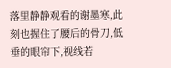落里静静观看的谢墨寒,此刻也握住了腰后的骨刀,低垂的眼帘下,视线若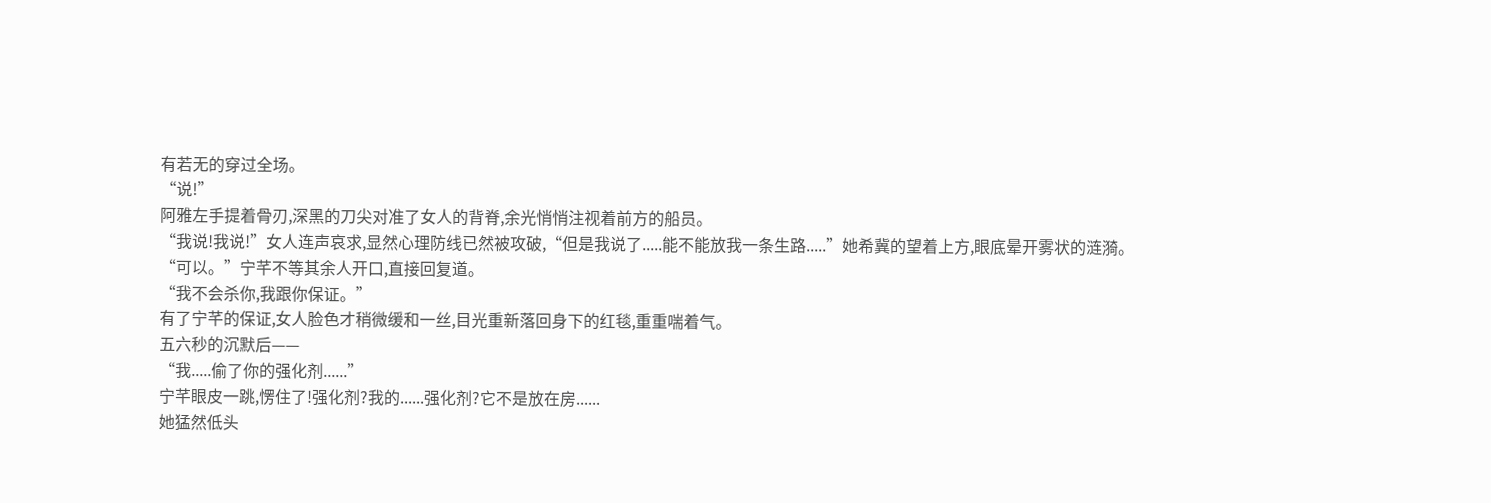有若无的穿过全场。
“说!”
阿雅左手提着骨刃,深黑的刀尖对准了女人的背脊,余光悄悄注视着前方的船员。
“我说!我说!”女人连声哀求,显然心理防线已然被攻破,“但是我说了.....能不能放我一条生路.....”她希冀的望着上方,眼底晕开雾状的涟漪。
“可以。”宁芊不等其余人开口,直接回复道。
“我不会杀你,我跟你保证。”
有了宁芊的保证,女人脸色才稍微缓和一丝,目光重新落回身下的红毯,重重喘着气。
五六秒的沉默后——
“我.....偷了你的强化剂......”
宁芊眼皮一跳,愣住了!强化剂?我的......强化剂?它不是放在房......
她猛然低头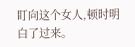盯向这个女人,顿时明白了过来。